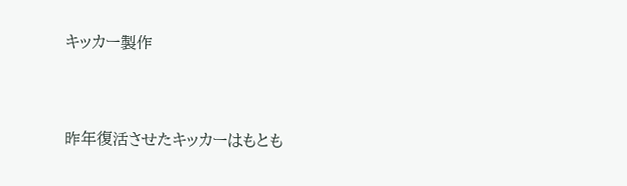キッカー製作


昨年復活させたキッカーはもとも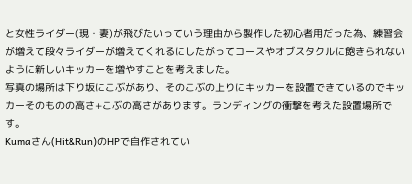と女性ライダー(現・妻)が飛びたいっていう理由から製作した初心者用だった為、練習会が増えて段々ライダーが増えてくれるにしたがってコースやオブスタクルに飽きられないように新しいキッカーを増やすことを考えました。
写真の場所は下り坂にこぶがあり、そのこぶの上りにキッカーを設置できているのでキッカーそのものの高さ+こぶの高さがあります。ランディングの衝撃を考えた設置場所です。
Kumaさん(Hit&Run)のHPで自作されてい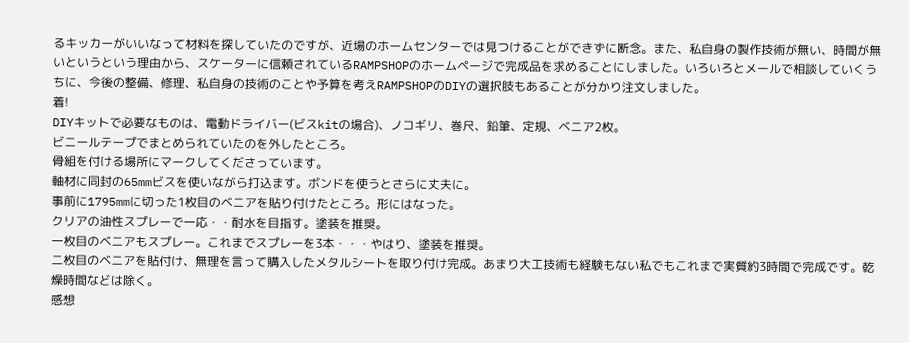るキッカーがいいなって材料を探していたのですが、近場のホームセンターでは見つけることができずに断念。また、私自身の製作技術が無い、時間が無いというという理由から、スケーターに信頼されているRAMPSHOPのホームページで完成品を求めることにしました。いろいろとメールで相談していくうちに、今後の整備、修理、私自身の技術のことや予算を考えRAMPSHOPのDIYの選択肢もあることが分かり注文しました。
着!
DIYキットで必要なものは、電動ドライバー(ビスkitの場合)、ノコギリ、巻尺、鉛筆、定規、ベニア2枚。
ビニールテープでまとめられていたのを外したところ。
骨組を付ける場所にマークしてくださっています。
軸材に同封の65mmビスを使いながら打込ます。ボンドを使うとさらに丈夫に。
事前に1795mmに切った1枚目のベニアを貼り付けたところ。形にはなった。
クリアの油性スプレーで一応・・耐水を目指す。塗装を推奨。
一枚目のベニアもスプレー。これまでスプレーを3本・・・やはり、塗装を推奨。
二枚目のベニアを貼付け、無理を言って購入したメタルシートを取り付け完成。あまり大工技術も経験もない私でもこれまで実質約3時間で完成です。乾燥時間などは除く。
感想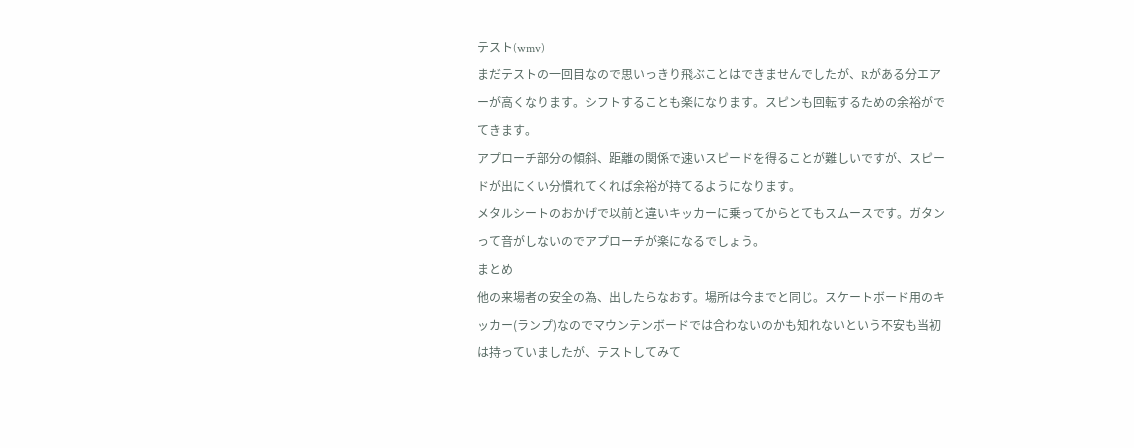テスト(wmv)
まだテストの一回目なので思いっきり飛ぶことはできませんでしたが、Rがある分エアーが高くなります。シフトすることも楽になります。スピンも回転するための余裕がでてきます。
アプローチ部分の傾斜、距離の関係で速いスピードを得ることが難しいですが、スピードが出にくい分慣れてくれば余裕が持てるようになります。
メタルシートのおかげで以前と違いキッカーに乗ってからとてもスムースです。ガタンって音がしないのでアプローチが楽になるでしょう。
まとめ
他の来場者の安全の為、出したらなおす。場所は今までと同じ。スケートボード用のキッカー(ランプ)なのでマウンテンボードでは合わないのかも知れないという不安も当初は持っていましたが、テストしてみて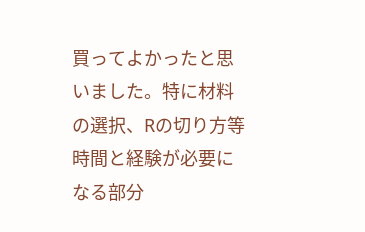買ってよかったと思いました。特に材料の選択、Rの切り方等時間と経験が必要になる部分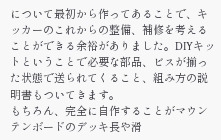について最初から作ってあることで、キッカーのこれからの整備、補修を考えることができる余裕がありました。DIYキットということで必要な部品、ビスが揃った状態で送られてくること、組み方の説明書もついてきます。
もちろん、完全に自作することがマウンテンボードのデッキ長や滑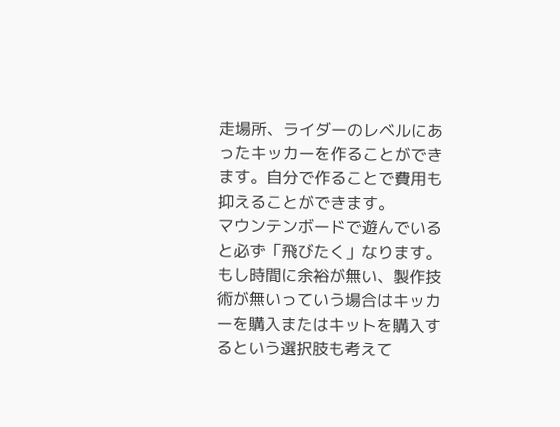走場所、ライダーのレベルにあったキッカーを作ることができます。自分で作ることで費用も抑えることができます。
マウンテンボードで遊んでいると必ず「飛びたく」なります。もし時間に余裕が無い、製作技術が無いっていう場合はキッカーを購入またはキットを購入するという選択肢も考えて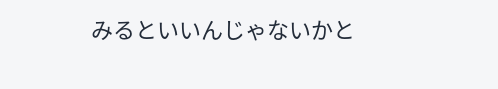みるといいんじゃないかと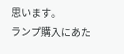思います。
ランプ購入にあた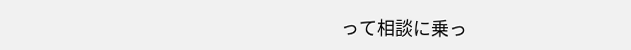って相談に乗っ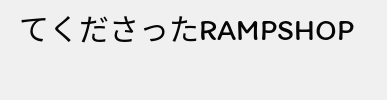てくださったRAMPSHOP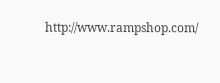http://www.rampshop.com/